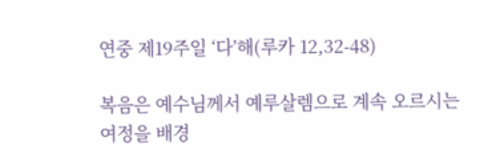연중 제19주일 ‘다’해(루카 12,32-48)

복음은 예수님께서 예루살렘으로 계속 오르시는 여정을 배경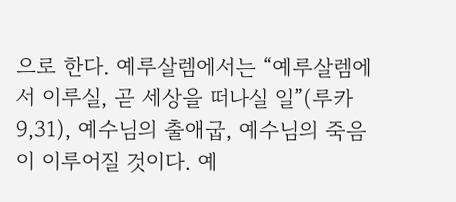으로 한다. 예루살렘에서는 “예루살렘에서 이루실, 곧 세상을 떠나실 일”(루카 9,31), 예수님의 출애굽, 예수님의 죽음이 이루어질 것이다. 예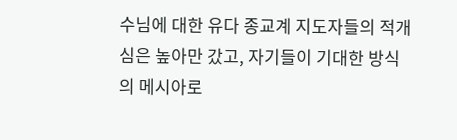수님에 대한 유다 종교계 지도자들의 적개심은 높아만 갔고, 자기들이 기대한 방식의 메시아로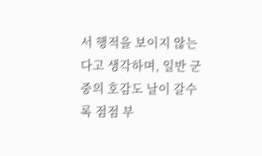서 행적을 보이지 않는다고 생각하며, 일반 군중의 호감도 날이 갈수록 점점 부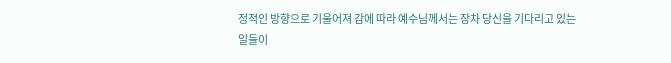정적인 방향으로 기울어져 감에 따라 예수님께서는 장차 당신을 기다리고 있는 일들이